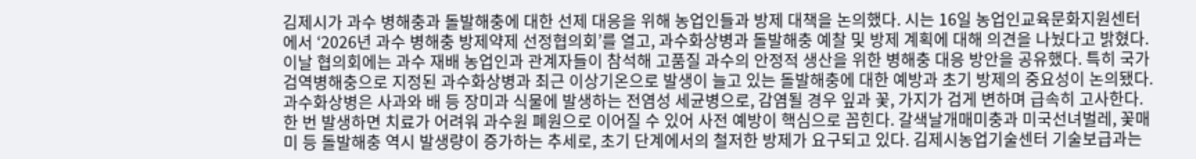김제시가 과수 병해충과 돌발해충에 대한 선제 대응을 위해 농업인들과 방제 대책을 논의했다. 시는 16일 농업인교육문화지원센터에서 ‘2026년 과수 병해충 방제약제 선정협의회’를 열고, 과수화상병과 돌발해충 예찰 및 방제 계획에 대해 의견을 나눴다고 밝혔다. 이날 협의회에는 과수 재배 농업인과 관계자들이 참석해 고품질 과수의 안정적 생산을 위한 병해충 대응 방안을 공유했다. 특히 국가검역병해충으로 지정된 과수화상병과 최근 이상기온으로 발생이 늘고 있는 돌발해충에 대한 예방과 초기 방제의 중요성이 논의됐다. 과수화상병은 사과와 배 등 장미과 식물에 발생하는 전염성 세균병으로, 감염될 경우 잎과 꽃, 가지가 검게 변하며 급속히 고사한다. 한 번 발생하면 치료가 어려워 과수원 폐원으로 이어질 수 있어 사전 예방이 핵심으로 꼽힌다. 갈색날개매미충과 미국선녀벌레, 꽃매미 등 돌발해충 역시 발생량이 증가하는 추세로, 초기 단계에서의 철저한 방제가 요구되고 있다. 김제시농업기술센터 기술보급과는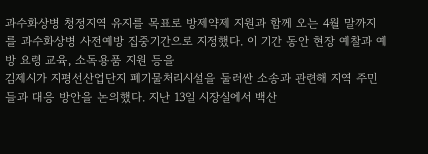과수화상병 청정지역 유지를 목표로 방제약제 지원과 함께 오는 4월 말까지를 과수화상병 사전예방 집중기간으로 지정했다. 이 기간 동안 현장 예찰과 예방 요령 교육, 소독용품 지원 등을
김제시가 지평선산업단지 폐기물처리시설을 둘러싼 소송과 관련해 지역 주민들과 대응 방안을 논의했다. 지난 13일 시장실에서 백산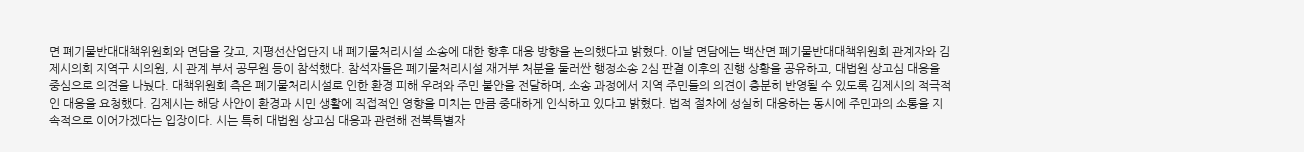면 폐기물반대대책위원회와 면담을 갖고, 지평선산업단지 내 폐기물처리시설 소송에 대한 향후 대응 방향을 논의했다고 밝혔다. 이날 면담에는 백산면 폐기물반대대책위원회 관계자와 김제시의회 지역구 시의원, 시 관계 부서 공무원 등이 참석했다. 참석자들은 폐기물처리시설 재거부 처분을 둘러싼 행정소송 2심 판결 이후의 진행 상황을 공유하고, 대법원 상고심 대응을 중심으로 의견을 나눴다. 대책위원회 측은 폐기물처리시설로 인한 환경 피해 우려와 주민 불안을 전달하며, 소송 과정에서 지역 주민들의 의견이 충분히 반영될 수 있도록 김제시의 적극적인 대응을 요청했다. 김제시는 해당 사안이 환경과 시민 생활에 직접적인 영향을 미치는 만큼 중대하게 인식하고 있다고 밝혔다. 법적 절차에 성실히 대응하는 동시에 주민과의 소통을 지속적으로 이어가겠다는 입장이다. 시는 특히 대법원 상고심 대응과 관련해 전북특별자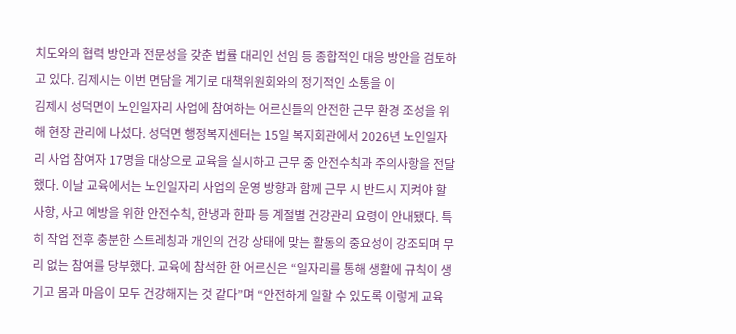치도와의 협력 방안과 전문성을 갖춘 법률 대리인 선임 등 종합적인 대응 방안을 검토하고 있다. 김제시는 이번 면담을 계기로 대책위원회와의 정기적인 소통을 이
김제시 성덕면이 노인일자리 사업에 참여하는 어르신들의 안전한 근무 환경 조성을 위해 현장 관리에 나섰다. 성덕면 행정복지센터는 15일 복지회관에서 2026년 노인일자리 사업 참여자 17명을 대상으로 교육을 실시하고 근무 중 안전수칙과 주의사항을 전달했다. 이날 교육에서는 노인일자리 사업의 운영 방향과 함께 근무 시 반드시 지켜야 할 사항, 사고 예방을 위한 안전수칙, 한냉과 한파 등 계절별 건강관리 요령이 안내됐다. 특히 작업 전후 충분한 스트레칭과 개인의 건강 상태에 맞는 활동의 중요성이 강조되며 무리 없는 참여를 당부했다. 교육에 참석한 한 어르신은 “일자리를 통해 생활에 규칙이 생기고 몸과 마음이 모두 건강해지는 것 같다”며 “안전하게 일할 수 있도록 이렇게 교육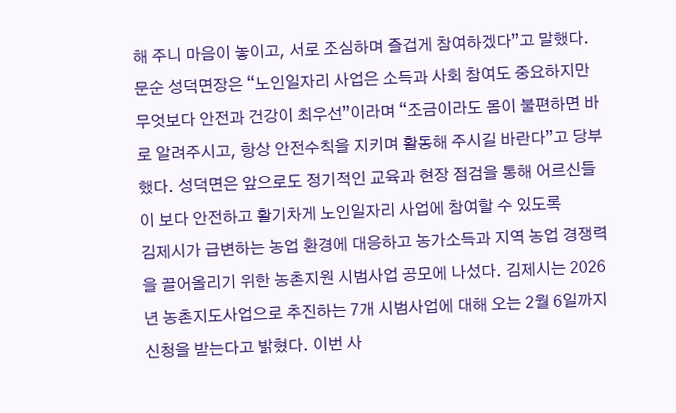해 주니 마음이 놓이고, 서로 조심하며 즐겁게 참여하겠다”고 말했다. 문순 성덕면장은 “노인일자리 사업은 소득과 사회 참여도 중요하지만 무엇보다 안전과 건강이 최우선”이라며 “조금이라도 몸이 불편하면 바로 알려주시고, 항상 안전수칙을 지키며 활동해 주시길 바란다”고 당부했다. 성덕면은 앞으로도 정기적인 교육과 현장 점검을 통해 어르신들이 보다 안전하고 활기차게 노인일자리 사업에 참여할 수 있도록
김제시가 급변하는 농업 환경에 대응하고 농가소득과 지역 농업 경쟁력을 끌어올리기 위한 농촌지원 시범사업 공모에 나섰다. 김제시는 2026년 농촌지도사업으로 추진하는 7개 시범사업에 대해 오는 2월 6일까지 신청을 받는다고 밝혔다. 이번 사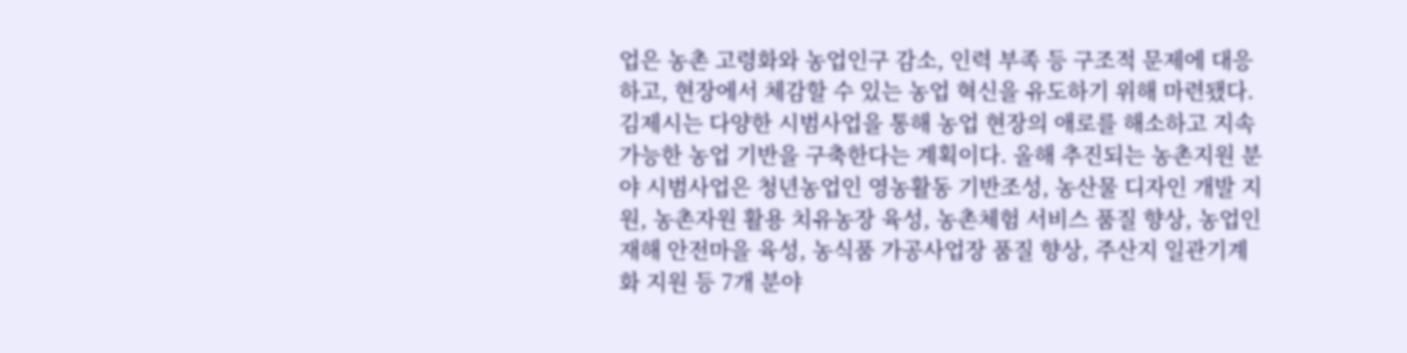업은 농촌 고령화와 농업인구 감소, 인력 부족 등 구조적 문제에 대응하고, 현장에서 체감할 수 있는 농업 혁신을 유도하기 위해 마련됐다. 김제시는 다양한 시범사업을 통해 농업 현장의 애로를 해소하고 지속 가능한 농업 기반을 구축한다는 계획이다. 올해 추진되는 농촌지원 분야 시범사업은 청년농업인 영농활동 기반조성, 농산물 디자인 개발 지원, 농촌자원 활용 치유농장 육성, 농촌체험 서비스 품질 향상, 농업인 재해 안전마을 육성, 농식품 가공사업장 품질 향상, 주산지 일관기계화 지원 등 7개 분야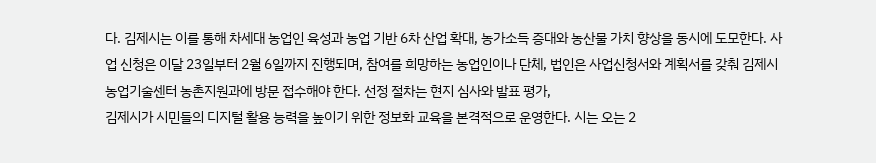다. 김제시는 이를 통해 차세대 농업인 육성과 농업 기반 6차 산업 확대, 농가소득 증대와 농산물 가치 향상을 동시에 도모한다. 사업 신청은 이달 23일부터 2월 6일까지 진행되며, 참여를 희망하는 농업인이나 단체, 법인은 사업신청서와 계획서를 갖춰 김제시농업기술센터 농촌지원과에 방문 접수해야 한다. 선정 절차는 현지 심사와 발표 평가,
김제시가 시민들의 디지털 활용 능력을 높이기 위한 정보화 교육을 본격적으로 운영한다. 시는 오는 2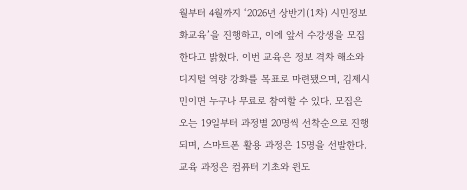월부터 4월까지 ‘2026년 상반기(1차) 시민정보화교육’을 진행하고, 이에 앞서 수강생을 모집한다고 밝혔다. 이번 교육은 정보 격차 해소와 디지털 역량 강화를 목표로 마련됐으며, 김제시민이면 누구나 무료로 참여할 수 있다. 모집은 오는 19일부터 과정별 20명씩 선착순으로 진행되며, 스마트폰 활용 과정은 15명을 선발한다. 교육 과정은 컴퓨터 기초와 윈도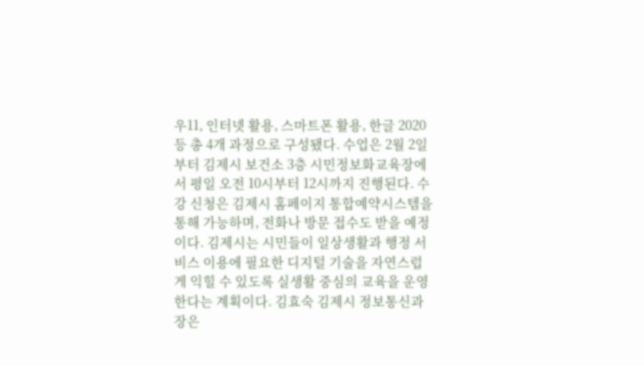우11, 인터넷 활용, 스마트폰 활용, 한글 2020 등 총 4개 과정으로 구성됐다. 수업은 2월 2일부터 김제시 보건소 3층 시민정보화교육장에서 평일 오전 10시부터 12시까지 진행된다. 수강 신청은 김제시 홈페이지 통합예약시스템을 통해 가능하며, 전화나 방문 접수도 받을 예정이다. 김제시는 시민들이 일상생활과 행정 서비스 이용에 필요한 디지털 기술을 자연스럽게 익힐 수 있도록 실생활 중심의 교육을 운영한다는 계획이다. 김효숙 김제시 정보통신과장은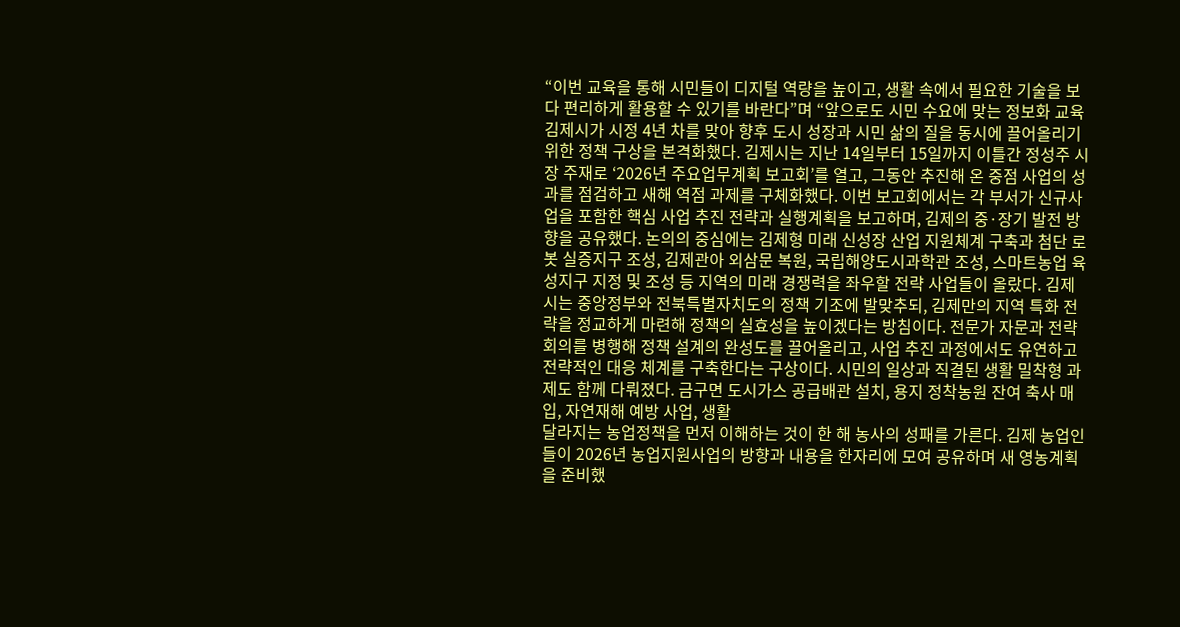“이번 교육을 통해 시민들이 디지털 역량을 높이고, 생활 속에서 필요한 기술을 보다 편리하게 활용할 수 있기를 바란다”며 “앞으로도 시민 수요에 맞는 정보화 교육
김제시가 시정 4년 차를 맞아 향후 도시 성장과 시민 삶의 질을 동시에 끌어올리기 위한 정책 구상을 본격화했다. 김제시는 지난 14일부터 15일까지 이틀간 정성주 시장 주재로 ‘2026년 주요업무계획 보고회’를 열고, 그동안 추진해 온 중점 사업의 성과를 점검하고 새해 역점 과제를 구체화했다. 이번 보고회에서는 각 부서가 신규사업을 포함한 핵심 사업 추진 전략과 실행계획을 보고하며, 김제의 중·장기 발전 방향을 공유했다. 논의의 중심에는 김제형 미래 신성장 산업 지원체계 구축과 첨단 로봇 실증지구 조성, 김제관아 외삼문 복원, 국립해양도시과학관 조성, 스마트농업 육성지구 지정 및 조성 등 지역의 미래 경쟁력을 좌우할 전략 사업들이 올랐다. 김제시는 중앙정부와 전북특별자치도의 정책 기조에 발맞추되, 김제만의 지역 특화 전략을 정교하게 마련해 정책의 실효성을 높이겠다는 방침이다. 전문가 자문과 전략회의를 병행해 정책 설계의 완성도를 끌어올리고, 사업 추진 과정에서도 유연하고 전략적인 대응 체계를 구축한다는 구상이다. 시민의 일상과 직결된 생활 밀착형 과제도 함께 다뤄졌다. 금구면 도시가스 공급배관 설치, 용지 정착농원 잔여 축사 매입, 자연재해 예방 사업, 생활
달라지는 농업정책을 먼저 이해하는 것이 한 해 농사의 성패를 가른다. 김제 농업인들이 2026년 농업지원사업의 방향과 내용을 한자리에 모여 공유하며 새 영농계획을 준비했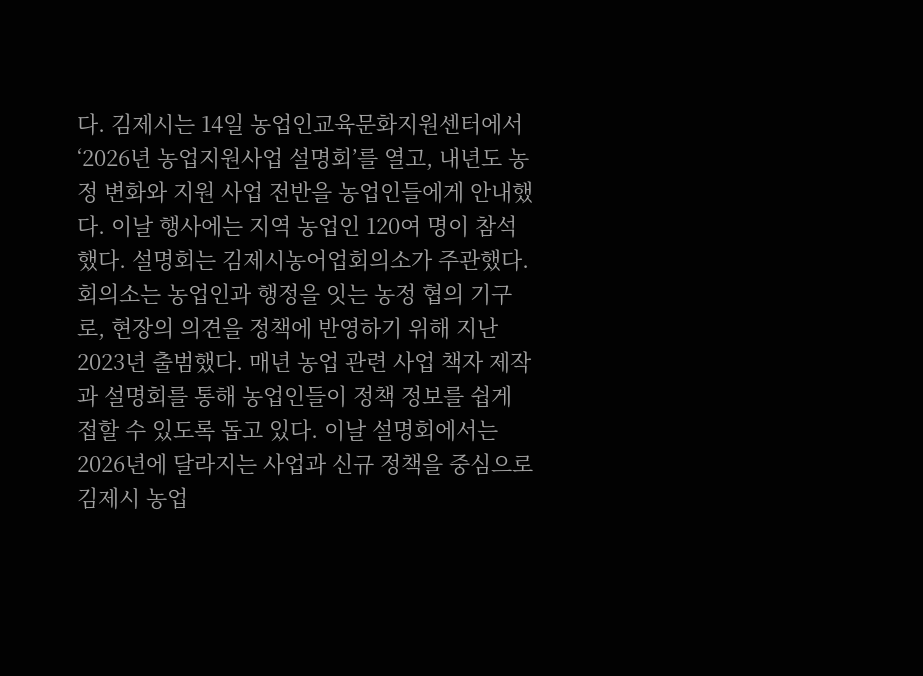다. 김제시는 14일 농업인교육문화지원센터에서 ‘2026년 농업지원사업 설명회’를 열고, 내년도 농정 변화와 지원 사업 전반을 농업인들에게 안내했다. 이날 행사에는 지역 농업인 120여 명이 참석했다. 설명회는 김제시농어업회의소가 주관했다. 회의소는 농업인과 행정을 잇는 농정 협의 기구로, 현장의 의견을 정책에 반영하기 위해 지난 2023년 출범했다. 매년 농업 관련 사업 책자 제작과 설명회를 통해 농업인들이 정책 정보를 쉽게 접할 수 있도록 돕고 있다. 이날 설명회에서는 2026년에 달라지는 사업과 신규 정책을 중심으로 김제시 농업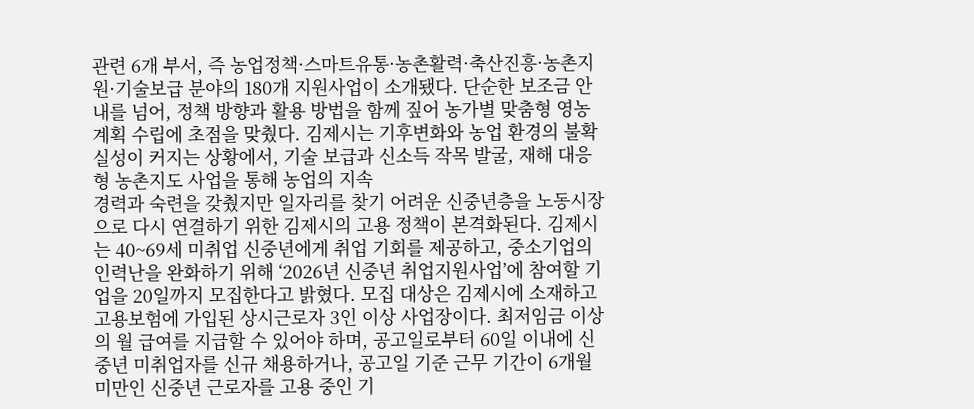관련 6개 부서, 즉 농업정책·스마트유통·농촌활력·축산진흥·농촌지원·기술보급 분야의 180개 지원사업이 소개됐다. 단순한 보조금 안내를 넘어, 정책 방향과 활용 방법을 함께 짚어 농가별 맞춤형 영농계획 수립에 초점을 맞췄다. 김제시는 기후변화와 농업 환경의 불확실성이 커지는 상황에서, 기술 보급과 신소득 작목 발굴, 재해 대응형 농촌지도 사업을 통해 농업의 지속
경력과 숙련을 갖췄지만 일자리를 찾기 어려운 신중년층을 노동시장으로 다시 연결하기 위한 김제시의 고용 정책이 본격화된다. 김제시는 40~69세 미취업 신중년에게 취업 기회를 제공하고, 중소기업의 인력난을 완화하기 위해 ‘2026년 신중년 취업지원사업’에 참여할 기업을 20일까지 모집한다고 밝혔다. 모집 대상은 김제시에 소재하고 고용보험에 가입된 상시근로자 3인 이상 사업장이다. 최저임금 이상의 월 급여를 지급할 수 있어야 하며, 공고일로부터 60일 이내에 신중년 미취업자를 신규 채용하거나, 공고일 기준 근무 기간이 6개월 미만인 신중년 근로자를 고용 중인 기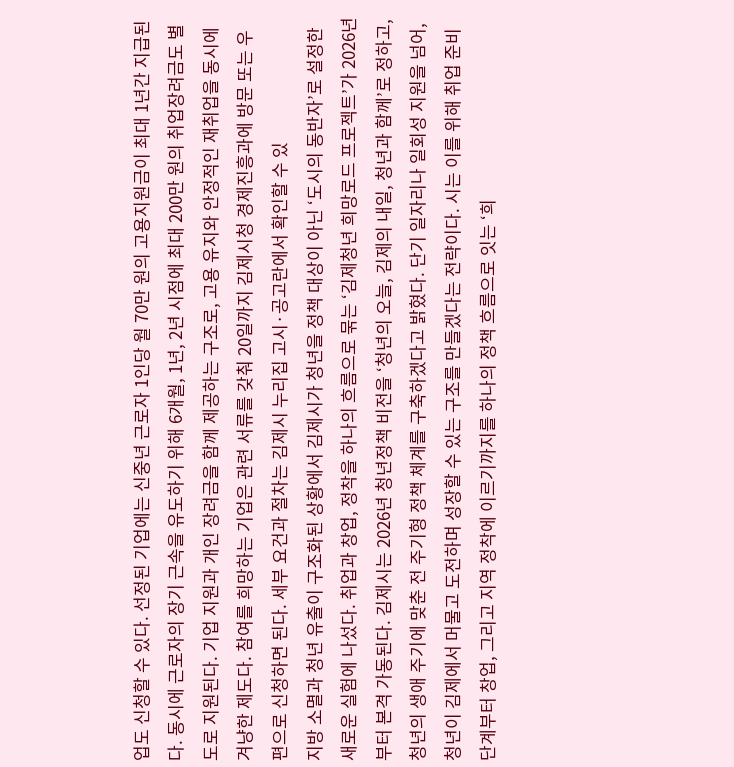업도 신청할 수 있다. 선정된 기업에는 신중년 근로자 1인당 월 70만 원의 고용지원금이 최대 1년간 지급된다. 동시에 근로자의 장기 근속을 유도하기 위해 6개월, 1년, 2년 시점에 최대 200만 원의 취업장려금도 별도로 지원된다. 기업 지원과 개인 장려금을 함께 제공하는 구조로, 고용 유지와 안정적인 재취업을 동시에 겨냥한 제도다. 참여를 희망하는 기업은 관련 서류를 갖춰 20일까지 김제시청 경제진흥과에 방문 또는 우편으로 신청하면 된다. 세부 요건과 절차는 김제시 누리집 고시·공고란에서 확인할 수 있
지방 소멸과 청년 유출이 구조화된 상황에서 김제시가 청년을 정책 대상이 아닌 ‘도시의 동반자’로 설정한 새로운 실험에 나섰다. 취업과 창업, 정착을 하나의 흐름으로 묶는 ‘김제청년 희망로드 프로젝트’가 2026년부터 본격 가동된다. 김제시는 2026년 청년정책 비전을 ‘청년의 오늘, 김제의 내일, 청년과 함께’로 정하고, 청년의 생애 주기에 맞춘 전 주기형 정책 체계를 구축하겠다고 밝혔다. 단기 일자리나 일회성 지원을 넘어, 청년이 김제에서 머물고 도전하며 성장할 수 있는 구조를 만들겠다는 전략이다. 시는 이를 위해 취업 준비 단계부터 창업, 그리고 지역 정착에 이르기까지를 하나의 정책 흐름으로 잇는 ‘희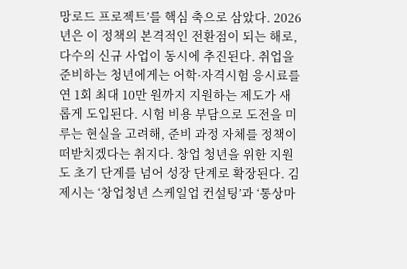망로드 프로젝트’를 핵심 축으로 삼았다. 2026년은 이 정책의 본격적인 전환점이 되는 해로, 다수의 신규 사업이 동시에 추진된다. 취업을 준비하는 청년에게는 어학·자격시험 응시료를 연 1회 최대 10만 원까지 지원하는 제도가 새롭게 도입된다. 시험 비용 부담으로 도전을 미루는 현실을 고려해, 준비 과정 자체를 정책이 떠받치겠다는 취지다. 창업 청년을 위한 지원도 초기 단계를 넘어 성장 단계로 확장된다. 김제시는 ‘창업청년 스케일업 컨설팅’과 ‘통상마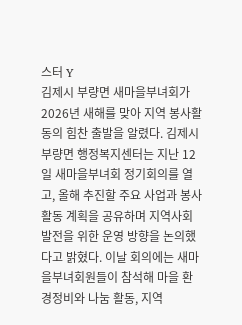스터 Y
김제시 부량면 새마을부녀회가 2026년 새해를 맞아 지역 봉사활동의 힘찬 출발을 알렸다. 김제시 부량면 행정복지센터는 지난 12일 새마을부녀회 정기회의를 열고, 올해 추진할 주요 사업과 봉사활동 계획을 공유하며 지역사회 발전을 위한 운영 방향을 논의했다고 밝혔다. 이날 회의에는 새마을부녀회원들이 참석해 마을 환경정비와 나눔 활동, 지역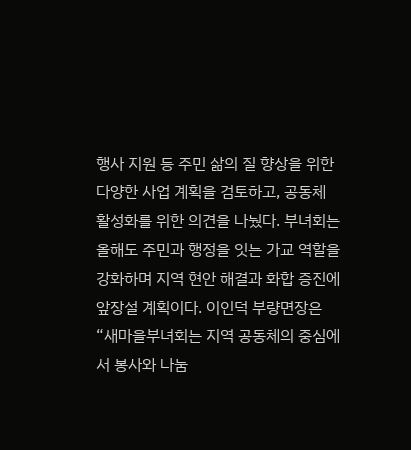행사 지원 등 주민 삶의 질 향상을 위한 다양한 사업 계획을 검토하고, 공동체 활성화를 위한 의견을 나눴다. 부녀회는 올해도 주민과 행정을 잇는 가교 역할을 강화하며 지역 현안 해결과 화합 증진에 앞장설 계획이다. 이인덕 부량면장은 “새마을부녀회는 지역 공동체의 중심에서 봉사와 나눔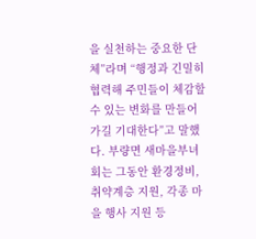을 실천하는 중요한 단체”라며 “행정과 긴밀히 협력해 주민들이 체감할 수 있는 변화를 만들어 가길 기대한다”고 말했다. 부량면 새마을부녀회는 그동안 환경정비, 취약계층 지원, 각종 마을 행사 지원 등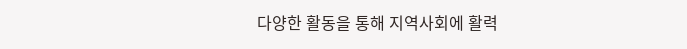다양한 활동을 통해 지역사회에 활력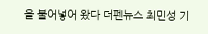을 불어넣어 왔다 더펜뉴스 최민성 기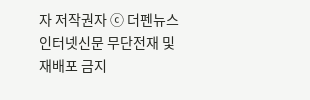자 저작권자 ⓒ 더펜뉴스 인터넷신문 무단전재 및 재배포 금지